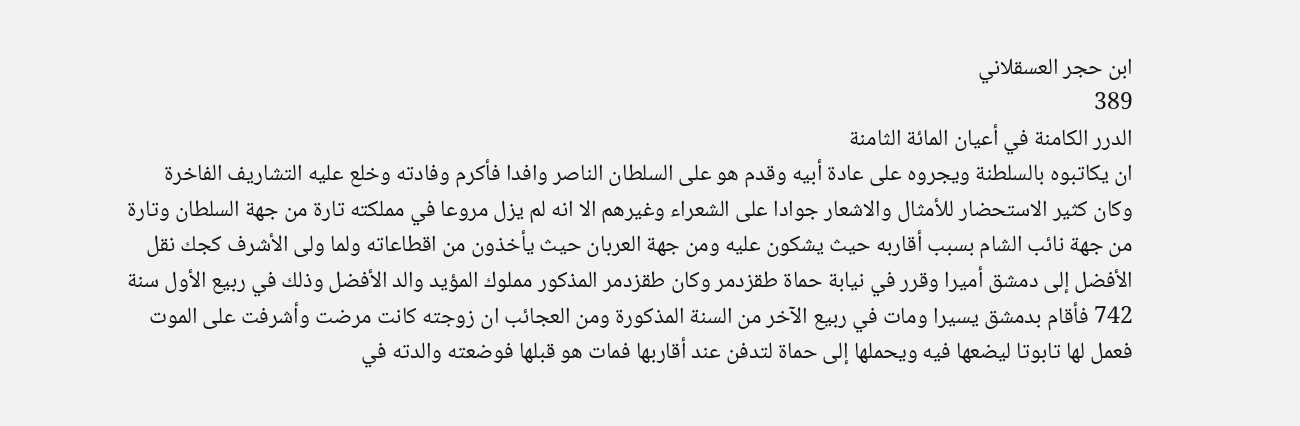ابن حجر العسقلاني
389
الدرر الكامنة في أعيان المائة الثامنة
ان يكاتبوه بالسلطنة ويجروه على عادة أبيه وقدم هو على السلطان الناصر وافدا فأكرم وفادته وخلع عليه التشاريف الفاخرة وكان كثير الاستحضار للأمثال والاشعار جوادا على الشعراء وغيرهم الا انه لم يزل مروعا في مملكته تارة من جهة السلطان وتارة من جهة نائب الشام بسبب أقاربه حيث يشكون عليه ومن جهة العربان حيث يأخذون من اقطاعاته ولما ولى الأشرف كجك نقل الأفضل إلى دمشق أميرا وقرر في نيابة حماة طقزدمر وكان طقزدمر المذكور مملوك المؤيد والد الأفضل وذلك في ربيع الأول سنة 742 فأقام بدمشق يسيرا ومات في ربيع الآخر من السنة المذكورة ومن العجائب ان زوجته كانت مرضت وأشرفت على الموت فعمل لها تابوتا ليضعها فيه ويحملها إلى حماة لتدفن عند أقاربها فمات هو قبلها فوضعته والدته في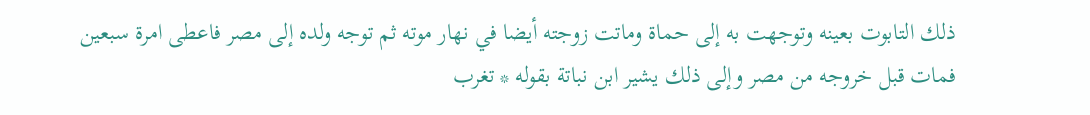ذلك التابوت بعينه وتوجهت به إلى حماة وماتت زوجته أيضا في نهار موته ثم توجه ولده إلى مصر فاعطى امرة سبعين فمات قبل خروجه من مصر وإلى ذلك يشير ابن نباتة بقوله * تغرب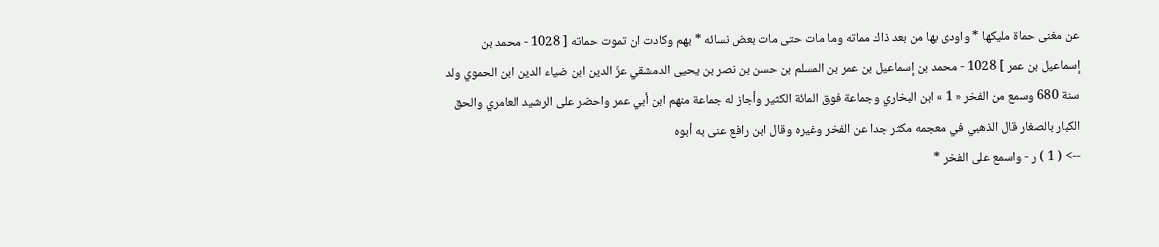عن مغنى حماة مليكها * واودى بها من بعد ذاك مماته وما مات حتى مات بعض نسائه * بهم وكادت ان تموت حماته [ 1028 - محمد بن إسماعيل بن عمر ] 1028 - محمد بن إسماعيل بن عمر بن المسلم بن حسن بن نصر بن يحيى الدمشقي عزّ الدين ابن ضياء الدين ابن الحموي ولد سنة 680 وسمع من الفخر « 1 » ابن البخاري وجماعة فوق المائة الكثير وأجاز له جماعة منهم ابن أبي عمر واحضر على الرشيد العامري والحق الكبار بالصغار قال الذهبي في معجمه مكثر جدا عن الفخر وغيره وقال ابن رافع عنى به أبوه
--> ( 1 ) ر - واسمع على الفخر *